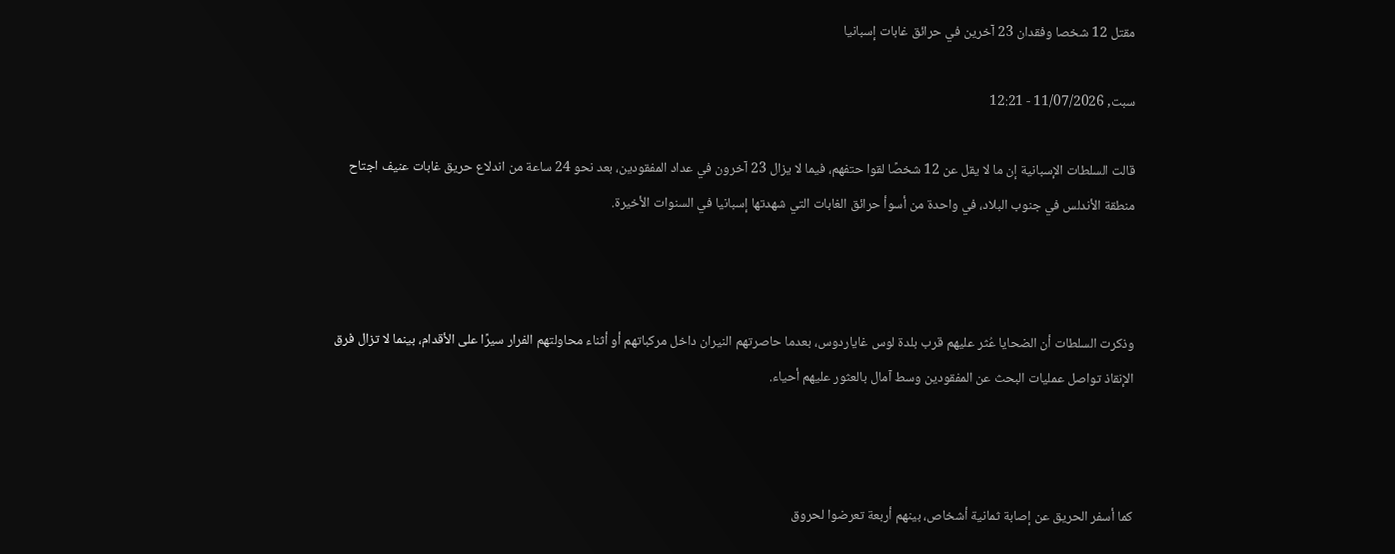مقتل 12 شخصا وفقدان 23 آخرين في حرائق غابات إسبانيا

سبت, 11/07/2026 - 12:21

قالت السلطات الإسبانية إن ما لا يقل عن 12 شخصًا لقوا حتفهم، فيما لا يزال 23 آخرون في عداد المفقودين، بعد نحو 24 ساعة من اندلاع حريق غابات عنيف اجتاح منطقة الأندلس في جنوب البلاد، في واحدة من أسوأ حرائق الغابات التي شهدتها إسبانيا في السنوات الأخيرة.



وذكرت السلطات أن الضحايا عُثر عليهم قرب بلدة لوس غاياردوس، بعدما حاصرتهم النيران داخل مركباتهم أو أثناء محاولتهم الفرار سيرًا على الأقدام، بينما لا تزال فرق الإنقاذ تواصل عمليات البحث عن المفقودين وسط آمال بالعثور عليهم أحياء.



كما أسفر الحريق عن إصابة ثمانية أشخاص، بينهم أربعة تعرضوا لحروق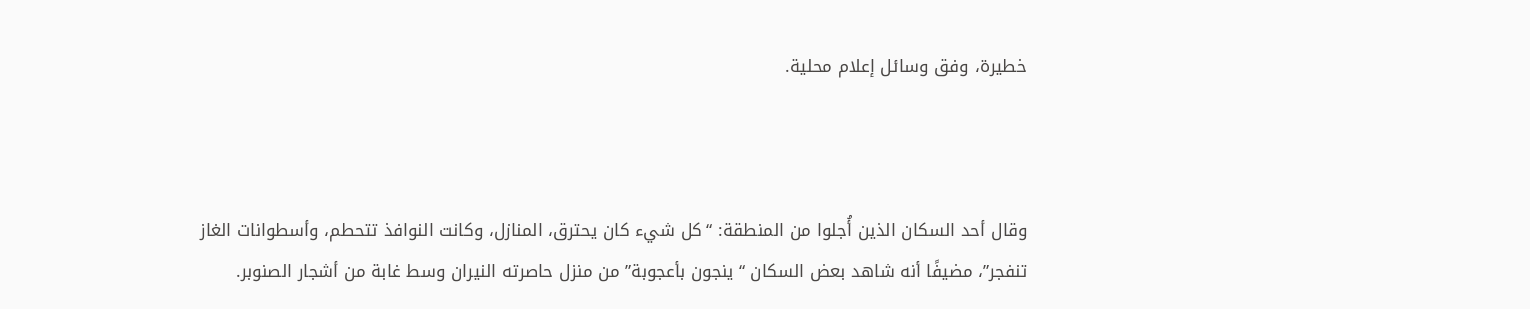خطيرة، وفق وسائل إعلام محلية.



وقال أحد السكان الذين أُجلوا من المنطقة: “كل شيء كان يحترق، المنازل، وكانت النوافذ تتحطم، وأسطوانات الغاز تنفجر”، مضيفًا أنه شاهد بعض السكان “ينجون بأعجوبة” من منزل حاصرته النيران وسط غابة من أشجار الصنوبر.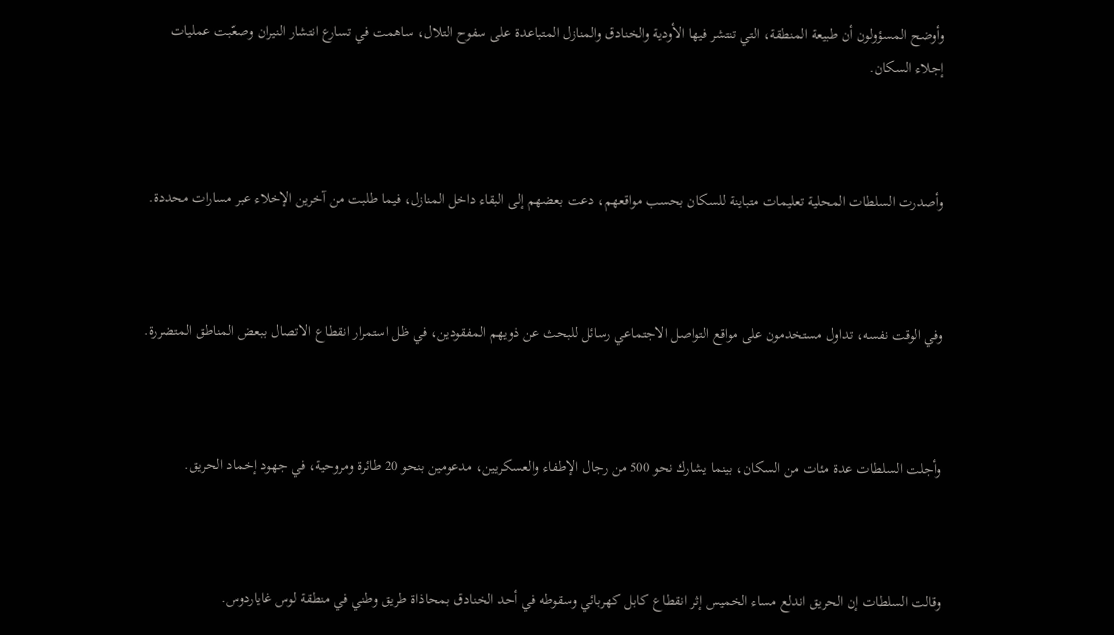وأوضح المسؤولون أن طبيعة المنطقة، التي تنتشر فيها الأودية والخنادق والمنازل المتباعدة على سفوح التلال، ساهمت في تسارع انتشار النيران وصعّبت عمليات إجلاء السكان.



وأصدرت السلطات المحلية تعليمات متباينة للسكان بحسب مواقعهم، دعت بعضهم إلى البقاء داخل المنازل، فيما طلبت من آخرين الإخلاء عبر مسارات محددة.



وفي الوقت نفسه، تداول مستخدمون على مواقع التواصل الاجتماعي رسائل للبحث عن ذويهم المفقودين، في ظل استمرار انقطاع الاتصال ببعض المناطق المتضررة.



وأجلت السلطات عدة مئات من السكان، بينما يشارك نحو 500 من رجال الإطفاء والعسكريين، مدعومين بنحو 20 طائرة ومروحية، في جهود إخماد الحريق.



وقالت السلطات إن الحريق اندلع مساء الخميس إثر انقطاع كابل كهربائي وسقوطه في أحد الخنادق بمحاذاة طريق وطني في منطقة لوس غاياردوس.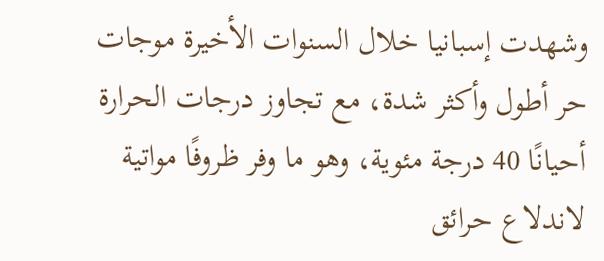وشهدت إسبانيا خلال السنوات الأخيرة موجات حر أطول وأكثر شدة، مع تجاوز درجات الحرارة أحيانًا 40 درجة مئوية، وهو ما وفر ظروفًا مواتية لاندلاع حرائق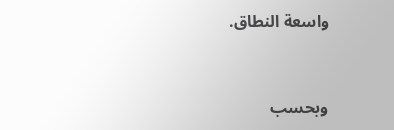واسعة النطاق.



وبحسب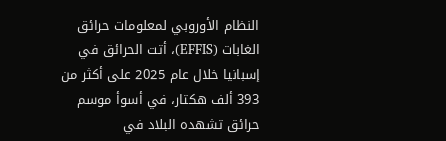النظام الأوروبي لمعلومات حرائق الغابات (EFFIS)، أتت الحرائق في إسبانيا خلال عام 2025 على أكثر من 393 ألف هكتار، في أسوأ موسم حرائق تشهده البلاد في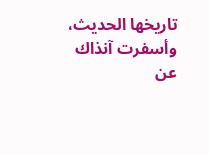تاريخها الحديث، وأسفرت آنذاك عن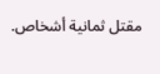مقتل ثمانية أشخاص.